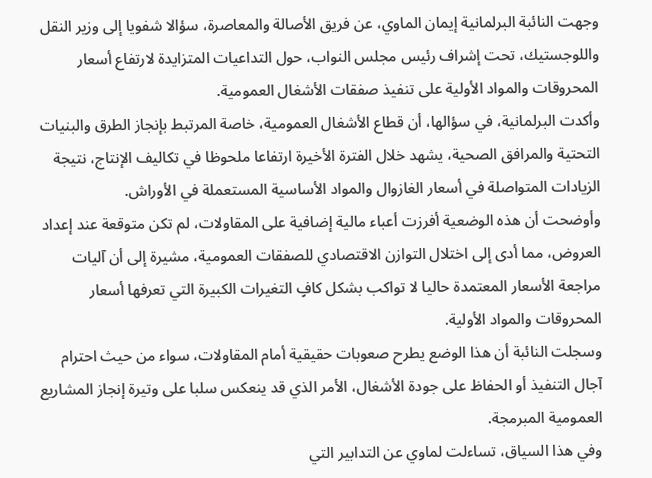وجهت النائبة البرلمانية إيمان الماوي، عن فريق الأصالة والمعاصرة، سؤالا شفويا إلى وزير النقل واللوجستيك، تحت إشراف رئيس مجلس النواب، حول التداعيات المتزايدة لارتفاع أسعار المحروقات والمواد الأولية على تنفيذ صفقات الأشغال العمومية.
وأكدت البرلمانية، في سؤالها، أن قطاع الأشغال العمومية، خاصة المرتبط بإنجاز الطرق والبنيات التحتية والمرافق الصحية، يشهد خلال الفترة الأخيرة ارتفاعا ملحوظا في تكاليف الإنتاج، نتيجة الزيادات المتواصلة في أسعار الغازوال والمواد الأساسية المستعملة في الأوراش.
وأوضحت أن هذه الوضعية أفرزت أعباء مالية إضافية على المقاولات، لم تكن متوقعة عند إعداد العروض، مما أدى إلى اختلال التوازن الاقتصادي للصفقات العمومية، مشيرة إلى أن آليات مراجعة الأسعار المعتمدة حاليا لا تواكب بشكل كافٍ التغيرات الكبيرة التي تعرفها أسعار المحروقات والمواد الأولية.
وسجلت النائبة أن هذا الوضع يطرح صعوبات حقيقية أمام المقاولات، سواء من حيث احترام آجال التنفيذ أو الحفاظ على جودة الأشغال، الأمر الذي قد ينعكس سلبا على وتيرة إنجاز المشاريع العمومية المبرمجة.
وفي هذا السياق، تساءلت لماوي عن التدابير التي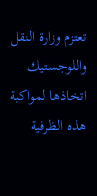تعتزم وزارة النقل واللوجستيك اتخاذها لمواكبة هذه الظرفية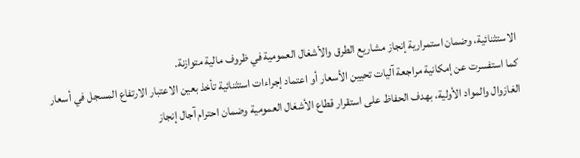الاستثنائية، وضمان استمرارية إنجاز مشاريع الطرق والأشغال العمومية في ظروف مالية متوازنة.
كما استفسرت عن إمكانية مراجعة آليات تحيين الأسعار أو اعتماد إجراءات استثنائية تأخذ بعين الاعتبار الارتفاع المسجل في أسعار الغازوال والمواد الأولية، بهدف الحفاظ على استقرار قطاع الأشغال العمومية وضمان احترام آجال إنجاز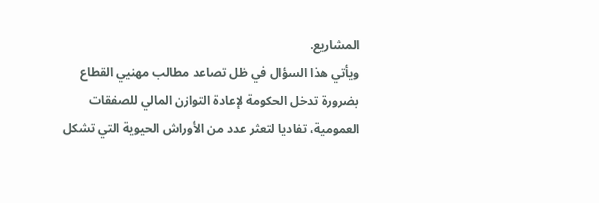المشاريع.
ويأتي هذا السؤال في ظل تصاعد مطالب مهنيي القطاع بضرورة تدخل الحكومة لإعادة التوازن المالي للصفقات العمومية، تفاديا لتعثر عدد من الأوراش الحيوية التي تشكل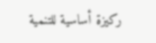ركيزة أساسية للتنمية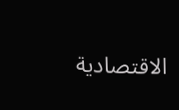الاقتصادية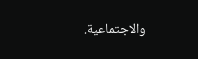والاجتماعية.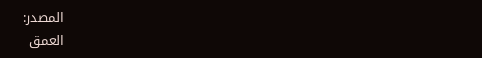المصدر:
العمق